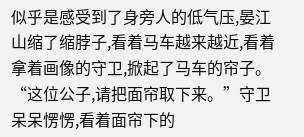似乎是感受到了身旁人的低气压,晏江山缩了缩脖子,看着马车越来越近,看着拿着画像的守卫,掀起了马车的帘子。
“这位公子,请把面帘取下来。”守卫呆呆愣愣,看着面帘下的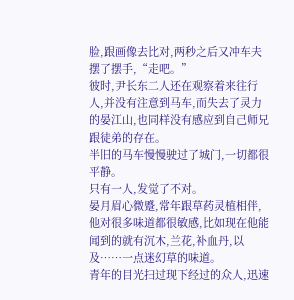脸,跟画像去比对,两秒之后又冲车夫摆了摆手,“走吧。”
彼时,尹长东二人还在观察着来往行人,并没有注意到马车,而失去了灵力的晏江山,也同样没有感应到自己师兄跟徒弟的存在。
半旧的马车慢慢驶过了城门,一切都很平静。
只有一人,发觉了不对。
晏月眉心微蹙,常年跟草药灵植相伴,他对很多味道都很敏感,比如现在他能闻到的就有沉木,兰花,补血丹,以及……一点迷幻草的味道。
青年的目光扫过现下经过的众人,迅速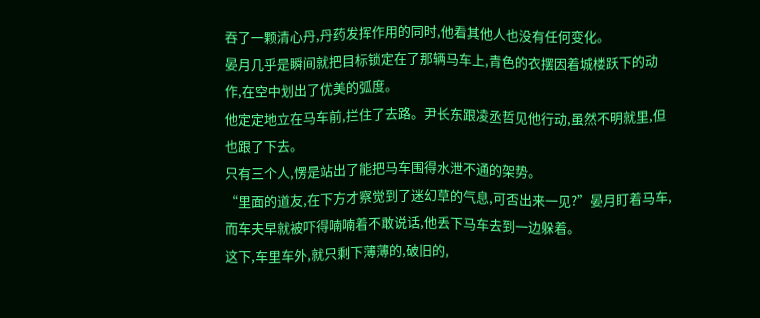吞了一颗清心丹,丹药发挥作用的同时,他看其他人也没有任何变化。
晏月几乎是瞬间就把目标锁定在了那辆马车上,青色的衣摆因着城楼跃下的动作,在空中划出了优美的弧度。
他定定地立在马车前,拦住了去路。尹长东跟凌丞哲见他行动,虽然不明就里,但也跟了下去。
只有三个人,愣是站出了能把马车围得水泄不通的架势。
“里面的道友,在下方才察觉到了迷幻草的气息,可否出来一见?”晏月盯着马车,而车夫早就被吓得喃喃着不敢说话,他丢下马车去到一边躲着。
这下,车里车外,就只剩下薄薄的,破旧的,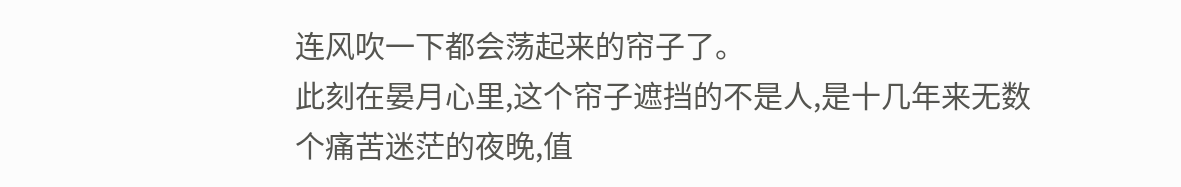连风吹一下都会荡起来的帘子了。
此刻在晏月心里,这个帘子遮挡的不是人,是十几年来无数个痛苦迷茫的夜晚,值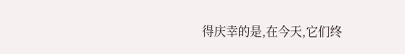得庆幸的是,在今天,它们终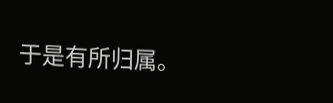于是有所归属。